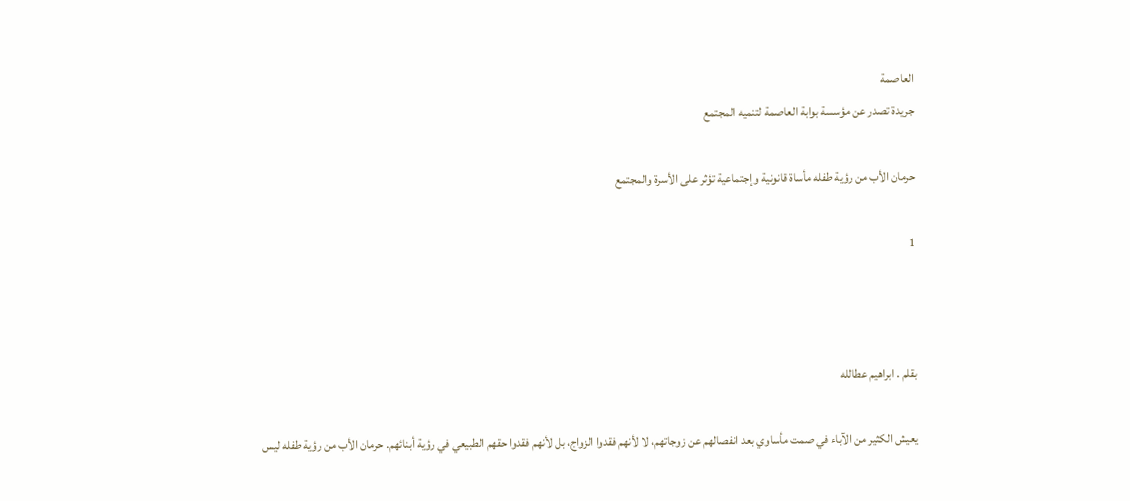العاصمة
جريدة تصدر عن مؤسسة بوابة العاصمة لتنميه المجتمع

حرمان الأب من رؤية طفله مأساة قانونية وإجتماعية تؤثر على الأسرة والمجتمع

1



بقلم . ابراهيم عطالله

يعيش الكثير من الآباء في صمت مأساوي بعد انفصالهم عن زوجاتهم، لا لأنهم فقدوا الزواج، بل لأنهم فقدوا حقهم الطبيعي في رؤية أبنائهم. حرمان الأب من رؤية طفله ليس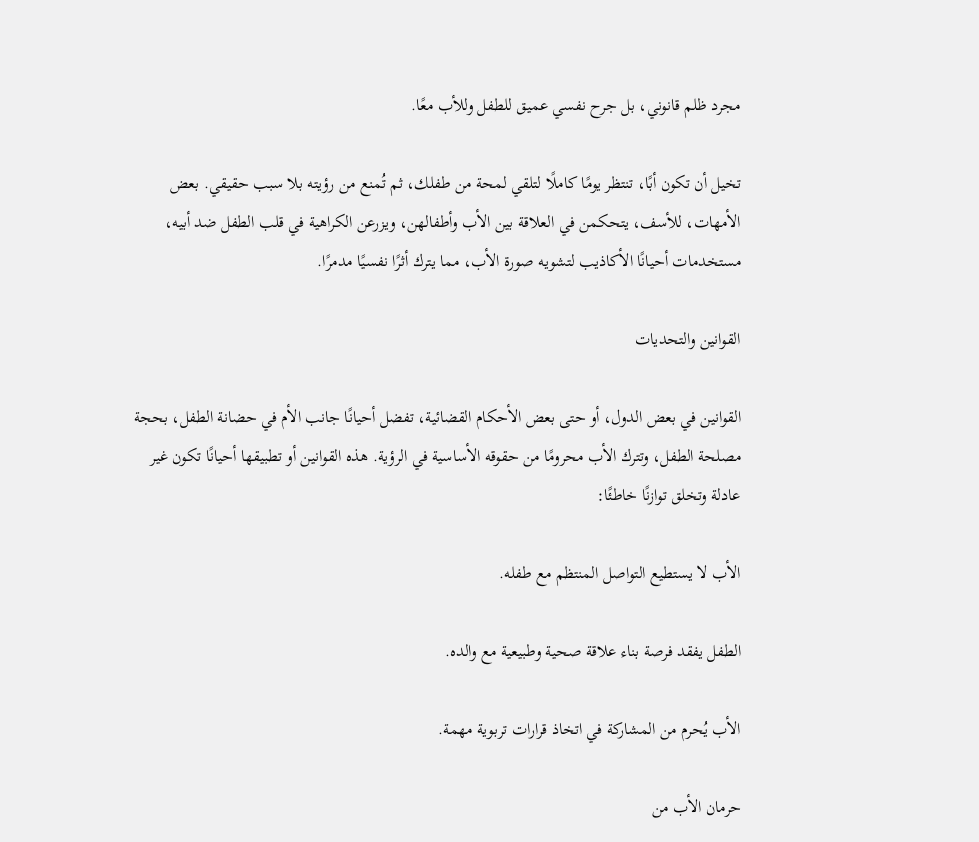مجرد ظلم قانوني، بل جرح نفسي عميق للطفل وللأب معًا.

تخيل أن تكون أبًا، تنتظر يومًا كاملًا لتلقي لمحة من طفلك، ثم تُمنع من رؤيته بلا سبب حقيقي. بعض الأمهات، للأسف، يتحكمن في العلاقة بين الأب وأطفالهن، ويزرعن الكراهية في قلب الطفل ضد أبيه، مستخدمات أحيانًا الأكاذيب لتشويه صورة الأب، مما يترك أثرًا نفسيًا مدمرًا.

القوانين والتحديات

القوانين في بعض الدول، أو حتى بعض الأحكام القضائية، تفضل أحيانًا جانب الأم في حضانة الطفل، بحجة مصلحة الطفل، وتترك الأب محرومًا من حقوقه الأساسية في الرؤية. هذه القوانين أو تطبيقها أحيانًا تكون غير عادلة وتخلق توازنًا خاطئًا:

الأب لا يستطيع التواصل المنتظم مع طفله.

الطفل يفقد فرصة بناء علاقة صحية وطبيعية مع والده.

الأب يُحرم من المشاركة في اتخاذ قرارات تربوية مهمة.

حرمان الأب من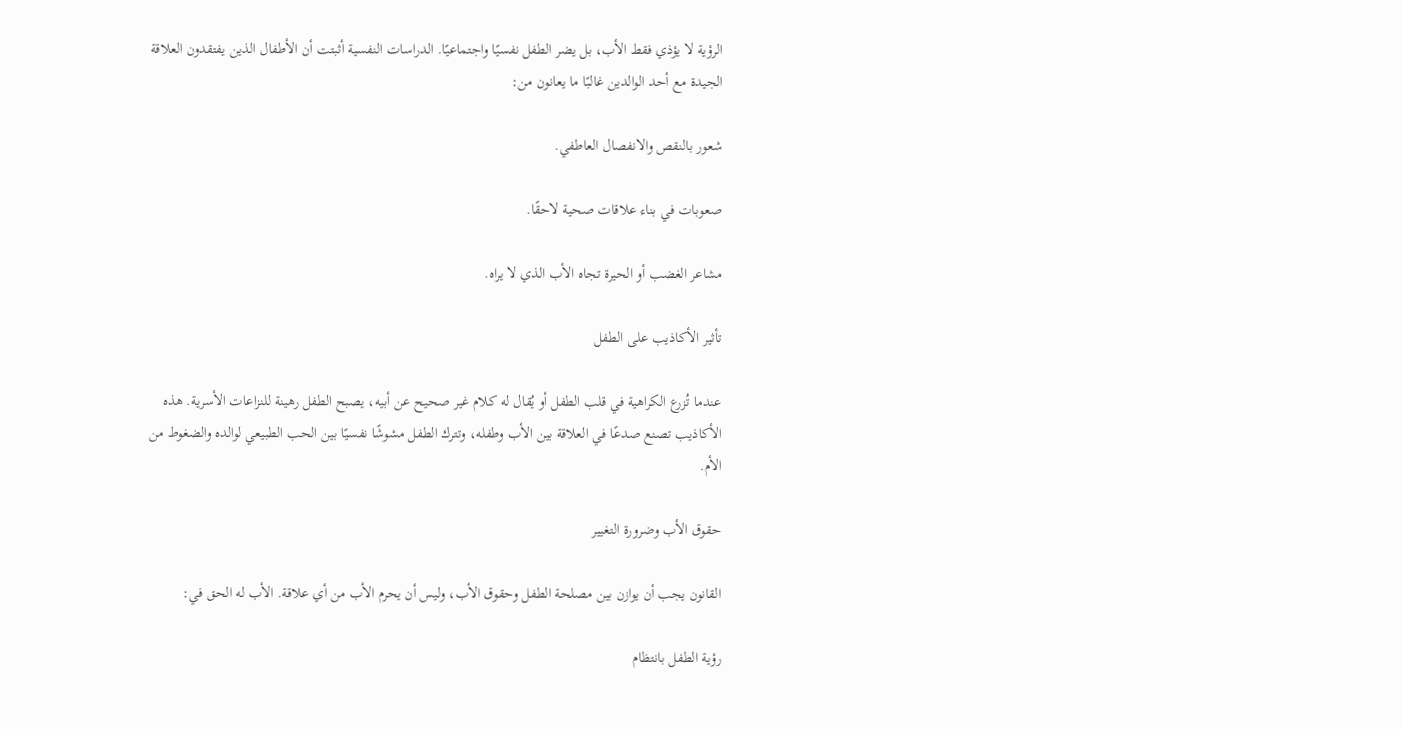الرؤية لا يؤذي فقط الأب، بل يضر الطفل نفسيًا واجتماعيًا. الدراسات النفسية أثبتت أن الأطفال الذين يفتقدون العلاقة الجيدة مع أحد الوالدين غالبًا ما يعانون من:

شعور بالنقص والانفصال العاطفي.

صعوبات في بناء علاقات صحية لاحقًا.

مشاعر الغضب أو الحيرة تجاه الأب الذي لا يراه.

تأثير الأكاذيب على الطفل

عندما تُزرع الكراهية في قلب الطفل أو يُقال له كلام غير صحيح عن أبيه، يصبح الطفل رهينة للنزاعات الأسرية. هذه الأكاذيب تصنع صدعًا في العلاقة بين الأب وطفله، وتترك الطفل مشوشًا نفسيًا بين الحب الطبيعي لوالده والضغوط من الأم.

حقوق الأب وضرورة التغيير

القانون يجب أن يوازن بين مصلحة الطفل وحقوق الأب، وليس أن يحرم الأب من أي علاقة. الأب له الحق في:

رؤية الطفل بانتظام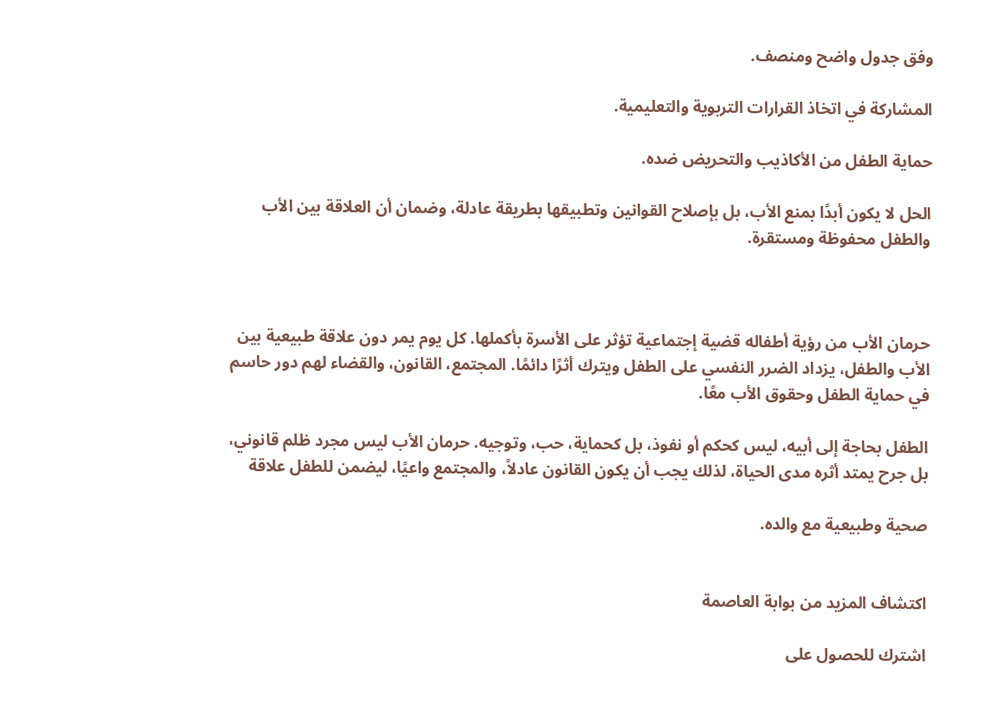وفق جدول واضح ومنصف.

المشاركة في اتخاذ القرارات التربوية والتعليمية.

حماية الطفل من الأكاذيب والتحريض ضده.

الحل لا يكون أبدًا بمنع الأب، بل بإصلاح القوانين وتطبيقها بطريقة عادلة، وضمان أن العلاقة بين الأب والطفل محفوظة ومستقرة.



حرمان الأب من رؤية أطفاله قضية إجتماعية تؤثر على الأسرة بأكملها. كل يوم يمر دون علاقة طبيعية بين الأب والطفل، يزداد الضرر النفسي على الطفل ويترك أثرًا دائمًا. المجتمع، القانون، والقضاء لهم دور حاسم في حماية الطفل وحقوق الأب معًا.

الطفل بحاجة إلى أبيه، ليس كحكم أو نفوذ، بل كحماية، حب، وتوجيه. حرمان الأب ليس مجرد ظلم قانوني، بل جرح يمتد أثره مدى الحياة، لذلك يجب أن يكون القانون عادلاً، والمجتمع واعيًا، ليضمن للطفل علاقة

صحية وطبيعية مع والده.


اكتشاف المزيد من بوابة العاصمة

اشترك للحصول على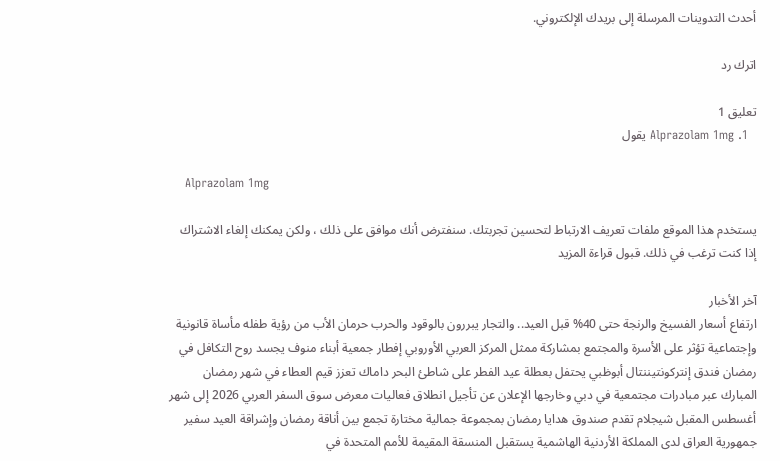أحدث التدوينات المرسلة إلى بريدك الإلكتروني.

اترك رد

تعليق 1
  1. Alprazolam 1mg يقول

    Alprazolam 1mg

يستخدم هذا الموقع ملفات تعريف الارتباط لتحسين تجربتك. سنفترض أنك موافق على ذلك ، ولكن يمكنك إلغاء الاشتراك إذا كنت ترغب في ذلك. قبول قراءة المزيد

آخر الأخبار
ارتفاع أسعار الفسيخ والرنجة حتى 40% قبل العيد.. والتجار يبررون بالوقود والحرب حرمان الأب من رؤية طفله مأساة قانونية وإجتماعية تؤثر على الأسرة والمجتمع بمشاركة ممثل المركز العربي الأوروبي إفطار جمعية أبناء منوف يجسد روح التكافل في رمضان فندق إنتركونتيننتال أبوظبي يحتفل بعطلة عيد الفطر على شاطئ البحر داماك تعزز قيم العطاء في شهر رمضان المبارك عبر مبادرات مجتمعية في دبي وخارجها الإعلان عن تأجيل انطلاق فعاليات معرض سوق السفر العربي 2026 إلى شهر أغسطس المقبل شيجلام تقدم صندوق هدايا رمضان بمجموعة جمالية مختارة تجمع بين أناقة رمضان وإشراقة العيد سفير جمهورية العراق لدى المملكة الأردنية الهاشمية يستقبل المنسقة المقيمة للأمم المتحدة في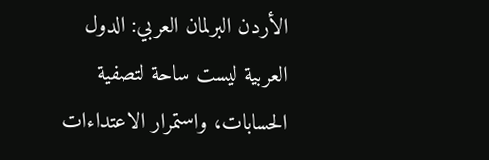الأردن البرلمان العربي: الدول العربية ليست ساحة لتصفية الحسابات، واستمرار الاعتداءات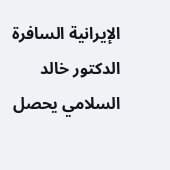الإيرانية السافرة الدكتور خالد السلامي يحصل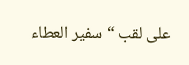على لقب “سفير العطاء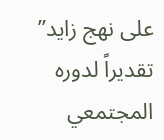على نهج زايد” تقديراً لدوره المجتمعي